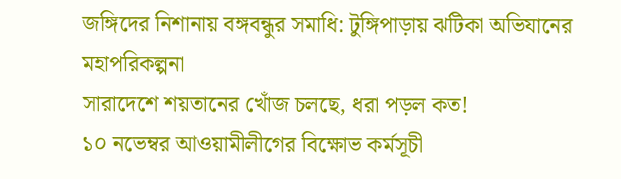জঙ্গিদের নিশানায় বঙ্গবন্ধুর সমাধি: টুঙ্গিপাড়ায় ঝটিকা অভিযানের মহাপরিকল্পনা
সারাদেশে শয়তানের খোঁজ চলছে, ধরা পড়ল কত!
১০ নভেম্বর আওয়ামীলীগের বিক্ষোভ কর্মসূচী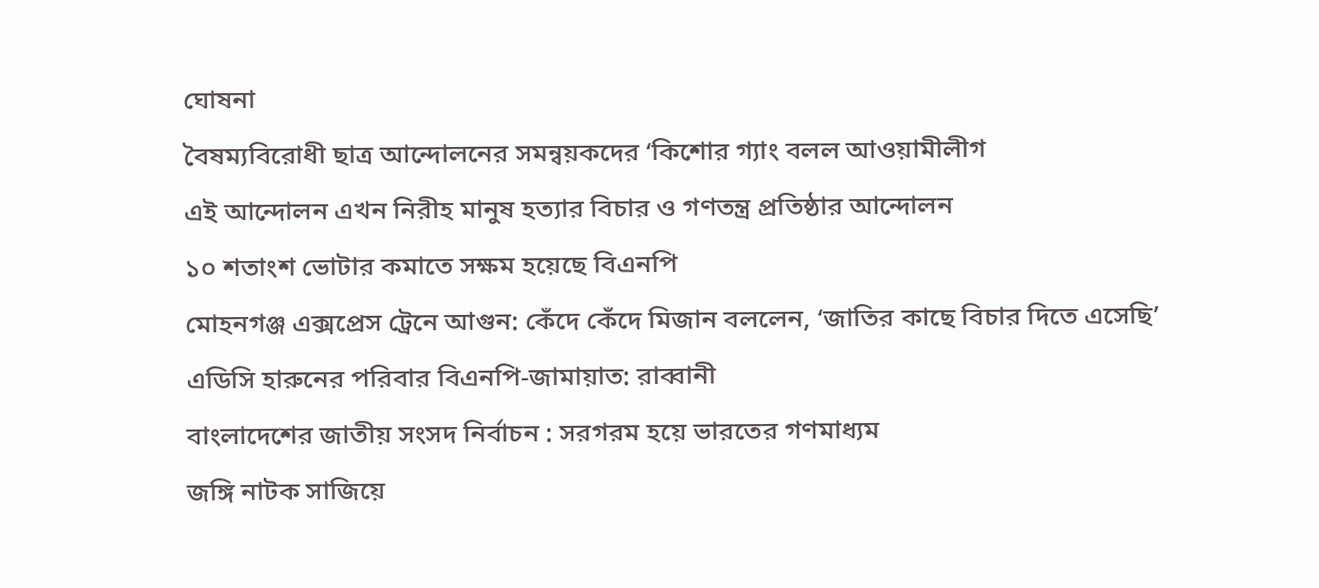ঘোষনা
বৈষম্যবিরোধী ছাত্র আন্দোলনের সমন্বয়কদের ‘কিশোর গ্যাং বলল আওয়ামীলীগ
এই আন্দোলন এখন নিরীহ মানুষ হত্যার বিচার ও গণতন্ত্র প্রতিষ্ঠার আন্দোলন
১০ শতাংশ ভোটার কমাতে সক্ষম হয়েছে বিএনপি
মোহনগঞ্জ এক্সপ্রেস ট্রেনে আগুন: কেঁদে কেঁদে মিজান বললেন, ‘জাতির কাছে বিচার দিতে এসেছি’
এডিসি হারুনের পরিবার বিএনপি-জামায়াত: রাব্বানী
বাংলাদেশের জাতীয় সংসদ নির্বাচন : সরগরম হয়ে ভারতের গণমাধ্যম
জঙ্গি নাটক সাজিয়ে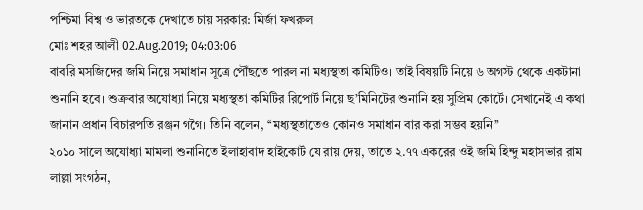পশ্চিমা বিশ্ব ও ভারতকে দেখাতে চায় সরকার: মির্জা ফখরুল
মোঃ শহর আলী 02.Aug.2019; 04:03:06
বাবরি মসজিদের জমি নিয়ে সমাধান সূত্রে পৌঁছতে পারল না মধ্যস্থতা কমিটিও। তাই বিষয়টি নিয়ে ৬ অগস্ট থেকে একটানা শুনানি হবে। শুক্রবার অযোধ্যা নিয়ে মধ্যস্থতা কমিটির রিপোর্ট নিয়ে ছ’মিনিটের শুনানি হয় সুপ্রিম কোর্টে। সেখানেই এ কথা জানান প্রধান বিচারপতি রঞ্জন গগৈ। তিনি বলেন, ‘‘মধ্যস্থতাতেও কোনও সমাধান বার করা সম্ভব হয়নি’’
২০১০ সালে অযোধ্যা মামলা শুনানিতে ইলাহাবাদ হাইকোর্ট যে রায় দেয়, তাতে ২.৭৭ একরের ওই জমি হিন্দু মহাসভার রাম লাল্লা সংগঠন,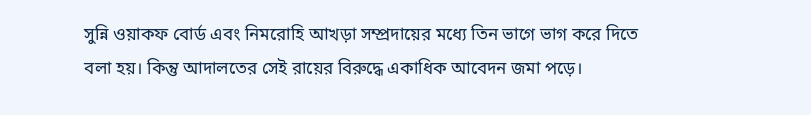সুন্নি ওয়াকফ বোর্ড এবং নিমরোহি আখড়া সম্প্রদায়ের মধ্যে তিন ভাগে ভাগ করে দিতে বলা হয়। কিন্তু আদালতের সেই রায়ের বিরুদ্ধে একাধিক আবেদন জমা পড়ে।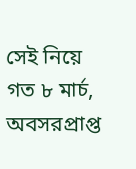সেই নিয়ে গত ৮ মার্চ, অবসরপ্রাপ্ত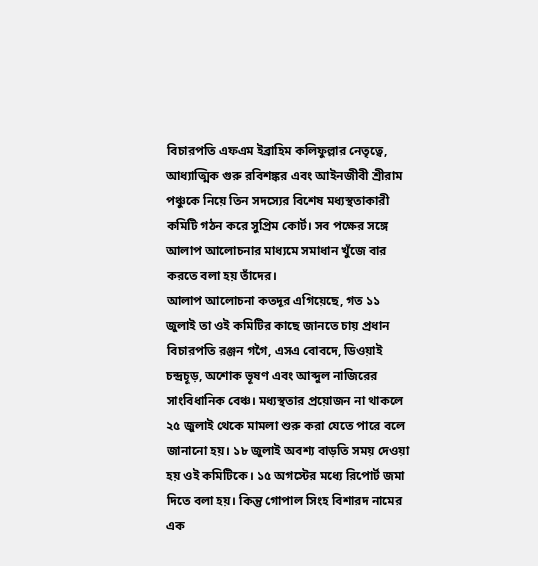বিচারপতি এফএম ইব্রাহিম কলিফুল্লার নেতৃত্বে, আধ্যাত্মিক গুরু রবিশঙ্কর এবং আইনজীবী শ্রীরাম পঞ্চুকে নিয়ে তিন সদস্যের বিশেষ মধ্যস্থতাকারী কমিটি গঠন করে সুপ্রিম কোর্ট। সব পক্ষের সঙ্গে আলাপ আলোচনার মাধ্যমে সমাধান খুঁজে বার করতে বলা হয় তাঁদের।
আলাপ আলোচনা কতদূর এগিয়েছে, গত ১১ জুলাই তা ওই কমিটির কাছে জানতে চায় প্রধান বিচারপতি রঞ্জন গগৈ, এসএ বোবদে, ডিওয়াই চন্দ্রচূড়, অশোক ভূষণ এবং আব্দুল নাজিরের সাংবিধানিক বেঞ্চ। মধ্যস্থতার প্রয়োজন না থাকলে ২৫ জুলাই থেকে মামলা শুরু করা যেতে পারে বলে জানানো হয়। ১৮ জুলাই অবশ্য বাড়তি সময় দেওয়া হয় ওই কমিটিকে। ১৫ অগস্টের মধ্যে রিপোর্ট জমা দিতে বলা হয়। কিন্তু গোপাল সিংহ বিশারদ নামের এক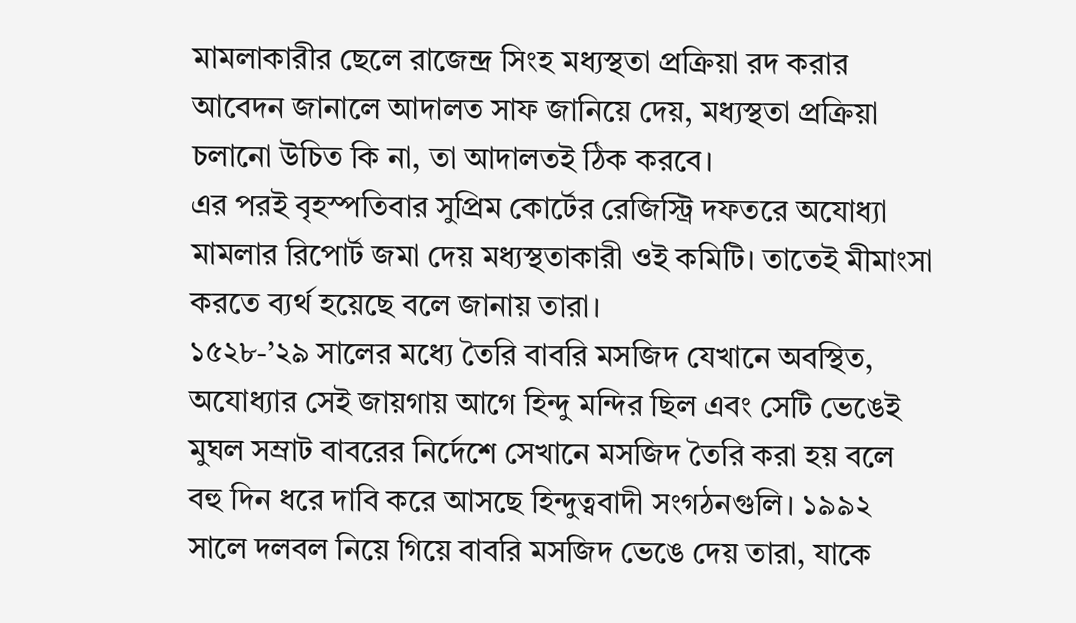মামলাকারীর ছেলে রাজেন্দ্র সিংহ মধ্যস্থতা প্রক্রিয়া রদ করার আবেদন জানালে আদালত সাফ জানিয়ে দেয়, মধ্যস্থতা প্রক্রিয়া চলানো উচিত কি না, তা আদালতই ঠিক করবে।
এর পরই বৃহস্পতিবার সুপ্রিম কোর্টের রেজিস্ট্রি দফতরে অযোধ্যা মামলার রিপোর্ট জমা দেয় মধ্যস্থতাকারী ওই কমিটি। তাতেই মীমাংসা করতে ব্যর্থ হয়েছে বলে জানায় তারা।
১৫২৮-’২৯ সালের মধ্যে তৈরি বাবরি মসজিদ যেখানে অবস্থিত, অযোধ্যার সেই জায়গায় আগে হিন্দু মন্দির ছিল এবং সেটি ভেঙেই মুঘল সম্রাট বাবরের নির্দেশে সেখানে মসজিদ তৈরি করা হয় বলে বহু দিন ধরে দাবি করে আসছে হিন্দুত্ববাদী সংগঠনগুলি। ১৯৯২ সালে দলবল নিয়ে গিয়ে বাবরি মসজিদ ভেঙে দেয় তারা, যাকে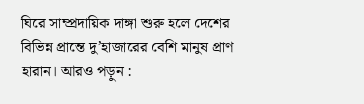ঘিরে সাম্প্রদায়িক দাঙ্গা শুরু হলে দেশের বিভিন্ন প্রান্তে দু’হাজারের বেশি মানুষ প্রাণ হারান। আরও পড়ুন :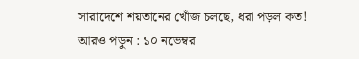সারাদেশে শয়তানের খোঁজ চলছে, ধরা পড়ল কত! আরও পড়ুন : ১০ নভেম্বর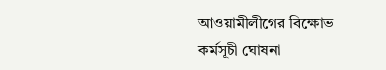আওয়ামীলীগের বিক্ষোভ কর্মসূচী ঘোষনা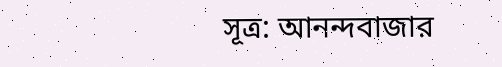সূত্র: আনন্দবাজার